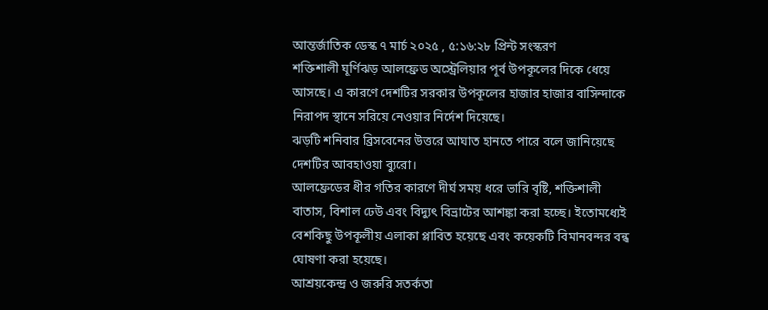আন্তর্জাতিক ডেস্ক ৭ মার্চ ২০২৫ , ৫:১৬:২৮ প্রিন্ট সংস্করণ
শক্তিশালী ঘূর্ণিঝড় আলফ্রেড অস্ট্রেলিয়ার পূর্ব উপকূলের দিকে ধেয়ে আসছে। এ কারণে দেশটির সরকার উপকূলের হাজার হাজার বাসিন্দাকে নিরাপদ স্থানে সরিয়ে নেওয়ার নির্দেশ দিয়েছে।
ঝড়টি শনিবার ব্রিসবেনের উত্তরে আঘাত হানতে পারে বলে জানিয়েছে দেশটির আবহাওয়া ব্যুরো।
আলফ্রেডের ধীর গতির কারণে দীর্ঘ সময় ধরে ভারি বৃষ্টি, শক্তিশালী বাতাস, বিশাল ঢেউ এবং বিদ্যুৎ বিভ্রাটের আশঙ্কা করা হচ্ছে। ইতোমধ্যেই বেশকিছু উপকূলীয় এলাকা প্লাবিত হয়েছে এবং কয়েকটি বিমানবন্দর বন্ধ ঘোষণা করা হয়েছে।
আশ্রয়কেন্দ্র ও জরুরি সতর্কতা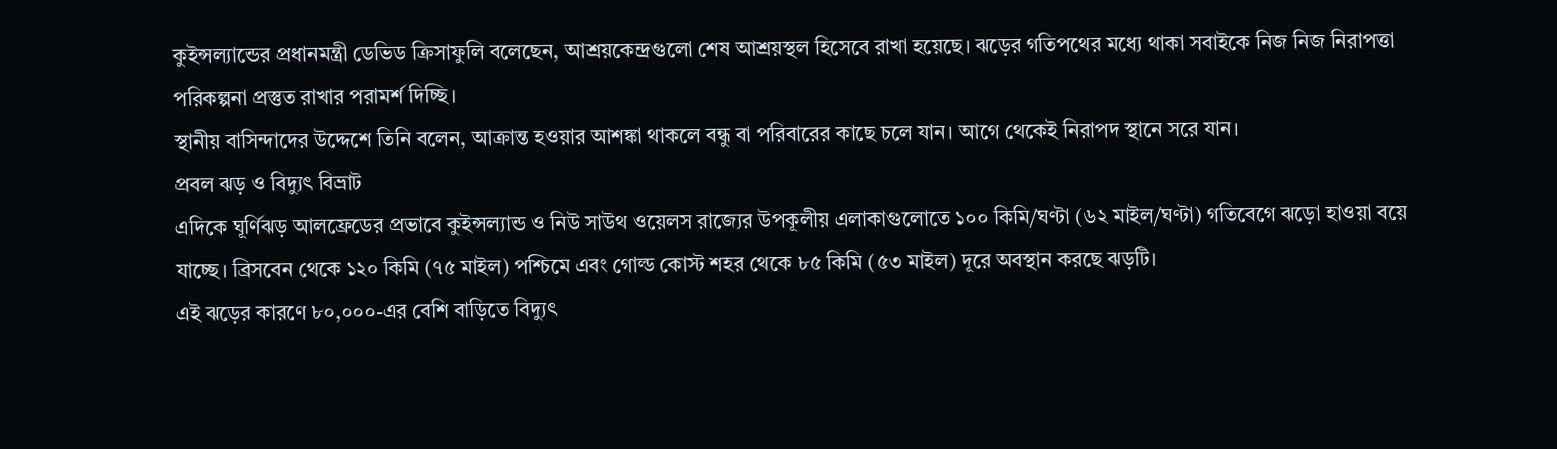কুইন্সল্যান্ডের প্রধানমন্ত্রী ডেভিড ক্রিসাফুলি বলেছেন, আশ্রয়কেন্দ্রগুলো শেষ আশ্রয়স্থল হিসেবে রাখা হয়েছে। ঝড়ের গতিপথের মধ্যে থাকা সবাইকে নিজ নিজ নিরাপত্তা পরিকল্পনা প্রস্তুত রাখার পরামর্শ দিচ্ছি।
স্থানীয় বাসিন্দাদের উদ্দেশে তিনি বলেন, আক্রান্ত হওয়ার আশঙ্কা থাকলে বন্ধু বা পরিবারের কাছে চলে যান। আগে থেকেই নিরাপদ স্থানে সরে যান।
প্রবল ঝড় ও বিদ্যুৎ বিভ্রাট
এদিকে ঘূর্ণিঝড় আলফ্রেডের প্রভাবে কুইন্সল্যান্ড ও নিউ সাউথ ওয়েলস রাজ্যের উপকূলীয় এলাকাগুলোতে ১০০ কিমি/ঘণ্টা (৬২ মাইল/ঘণ্টা) গতিবেগে ঝড়ো হাওয়া বয়ে যাচ্ছে। ব্রিসবেন থেকে ১২০ কিমি (৭৫ মাইল) পশ্চিমে এবং গোল্ড কোস্ট শহর থেকে ৮৫ কিমি (৫৩ মাইল) দূরে অবস্থান করছে ঝড়টি।
এই ঝড়ের কারণে ৮০,০০০-এর বেশি বাড়িতে বিদ্যুৎ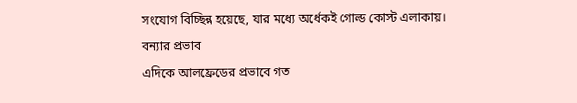সংযোগ বিচ্ছিন্ন হয়েছে, যার মধ্যে অর্ধেকই গোল্ড কোস্ট এলাকায়।
বন্যার প্রভাব
এদিকে আলফ্রেডের প্রভাবে গত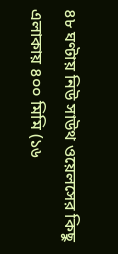৪৮ ঘণ্টায় নিউ সাউথ ওয়েলসের কিছু এলাকায় ৪০০ মিমি (১৬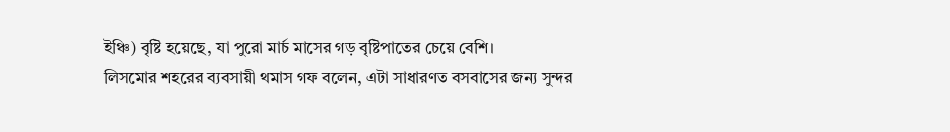ইঞ্চি) বৃষ্টি হয়েছে, যা পুরো মার্চ মাসের গড় বৃষ্টিপাতের চেয়ে বেশি।
লিসমোর শহরের ব্যবসায়ী থমাস গফ বলেন, এটা সাধারণত বসবাসের জন্য সুন্দর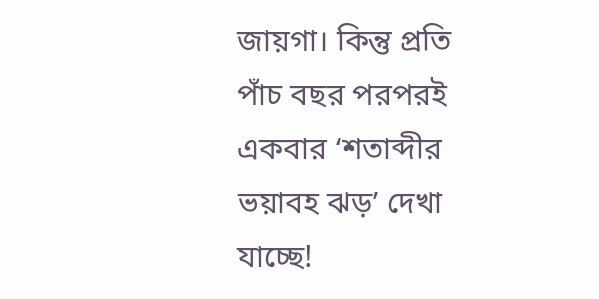জায়গা। কিন্তু প্রতি পাঁচ বছর পরপরই একবার ‘শতাব্দীর ভয়াবহ ঝড়’ দেখা যাচ্ছে!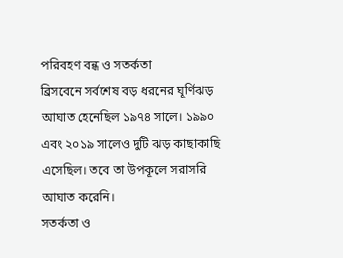পরিবহণ বন্ধ ও সতর্কতা
ব্রিসবেনে সর্বশেষ বড় ধরনের ঘূর্ণিঝড় আঘাত হেনেছিল ১৯৭৪ সালে। ১৯৯০ এবং ২০১৯ সালেও দুটি ঝড় কাছাকাছি এসেছিল। তবে তা উপকূলে সরাসরি আঘাত করেনি।
সতর্কতা ও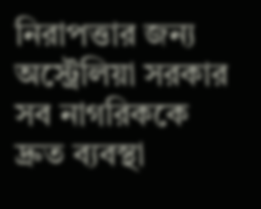নিরাপত্তার জন্য অস্ট্রেলিয়া সরকার সব নাগরিককে দ্রুত ব্যবস্থা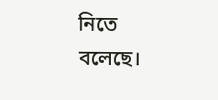নিতে বলেছে।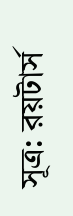সূত্র: রয়টার্স